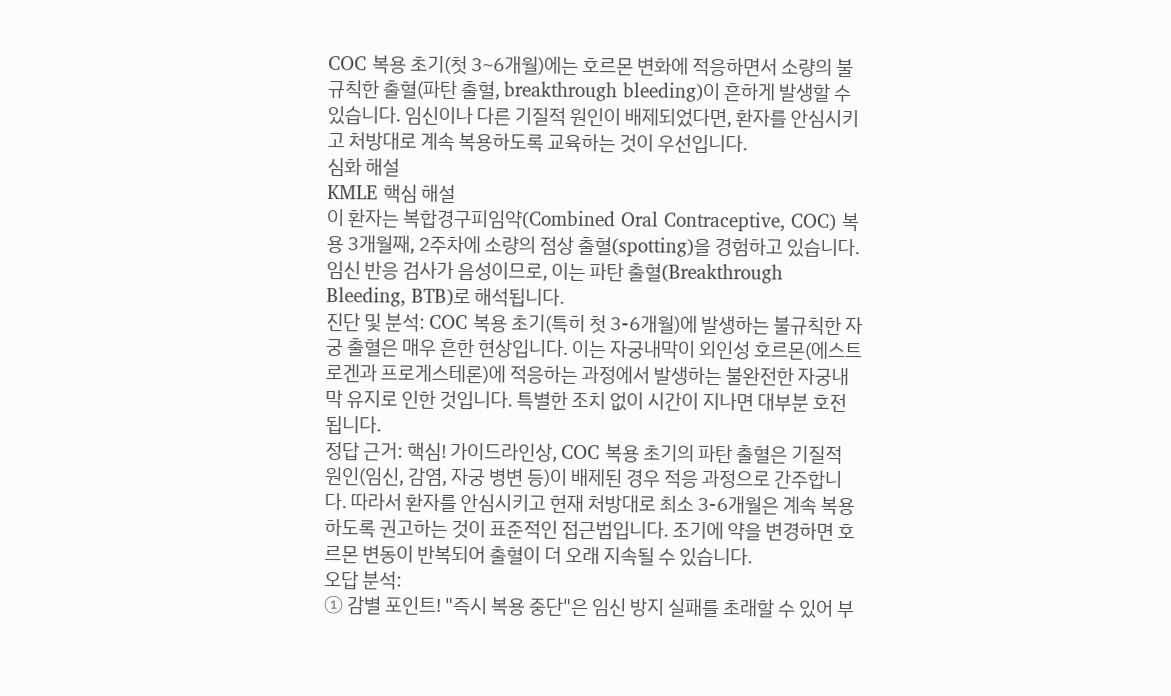COC 복용 초기(첫 3~6개월)에는 호르몬 변화에 적응하면서 소량의 불규칙한 출혈(파탄 출혈, breakthrough bleeding)이 흔하게 발생할 수 있습니다. 임신이나 다른 기질적 원인이 배제되었다면, 환자를 안심시키고 처방대로 계속 복용하도록 교육하는 것이 우선입니다.
심화 해설
KMLE 핵심 해설
이 환자는 복합경구피임약(Combined Oral Contraceptive, COC) 복용 3개월째, 2주차에 소량의 점상 출혈(spotting)을 경험하고 있습니다. 임신 반응 검사가 음성이므로, 이는 파탄 출혈(Breakthrough Bleeding, BTB)로 해석됩니다.
진단 및 분석: COC 복용 초기(특히 첫 3-6개월)에 발생하는 불규칙한 자궁 출혈은 매우 흔한 현상입니다. 이는 자궁내막이 외인성 호르몬(에스트로겐과 프로게스테론)에 적응하는 과정에서 발생하는 불완전한 자궁내막 유지로 인한 것입니다. 특별한 조치 없이 시간이 지나면 대부분 호전됩니다.
정답 근거: 핵심! 가이드라인상, COC 복용 초기의 파탄 출혈은 기질적 원인(임신, 감염, 자궁 병변 등)이 배제된 경우 적응 과정으로 간주합니다. 따라서 환자를 안심시키고 현재 처방대로 최소 3-6개월은 계속 복용하도록 권고하는 것이 표준적인 접근법입니다. 조기에 약을 변경하면 호르몬 변동이 반복되어 출혈이 더 오래 지속될 수 있습니다.
오답 분석:
① 감별 포인트! "즉시 복용 중단"은 임신 방지 실패를 초래할 수 있어 부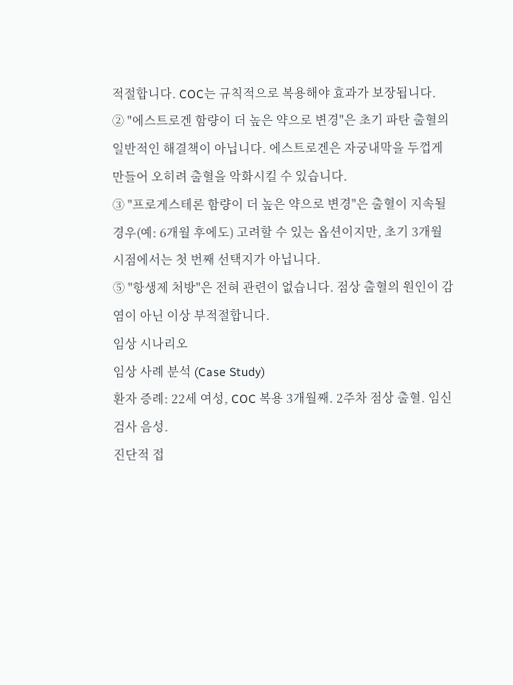적절합니다. COC는 규칙적으로 복용해야 효과가 보장됩니다.
② "에스트로겐 함량이 더 높은 약으로 변경"은 초기 파탄 출혈의 일반적인 해결책이 아닙니다. 에스트로겐은 자궁내막을 두껍게 만들어 오히려 출혈을 악화시킬 수 있습니다.
③ "프로게스테론 함량이 더 높은 약으로 변경"은 출혈이 지속될 경우(예: 6개월 후에도) 고려할 수 있는 옵션이지만, 초기 3개월 시점에서는 첫 번째 선택지가 아닙니다.
⑤ "항생제 처방"은 전혀 관련이 없습니다. 점상 출혈의 원인이 감염이 아닌 이상 부적절합니다.
임상 시나리오
임상 사례 분석 (Case Study)
환자 증례: 22세 여성, COC 복용 3개월째. 2주차 점상 출혈. 임신 검사 음성.
진단적 접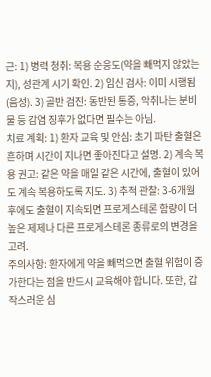근: 1) 병력 청취: 복용 순응도(약을 빼먹지 않았는지), 성관계 시기 확인. 2) 임신 검사: 이미 시행됨(음성). 3) 골반 검진: 동반된 통증, 악취나는 분비물 등 감염 징후가 없다면 필수는 아님.
치료 계획: 1) 환자 교육 및 안심: 초기 파탄 출혈은 흔하며 시간이 지나면 좋아진다고 설명. 2) 계속 복용 권고: 같은 약을 매일 같은 시간에, 출혈이 있어도 계속 복용하도록 지도. 3) 추적 관찰: 3-6개월 후에도 출혈이 지속되면 프로게스테론 함량이 더 높은 제제나 다른 프로게스테론 종류로의 변경을 고려.
주의사항: 환자에게 약을 빼먹으면 출혈 위험이 증가한다는 점을 반드시 교육해야 합니다. 또한, 갑작스러운 심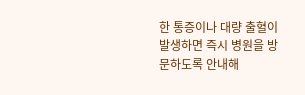한 통증이나 대량 출혈이 발생하면 즉시 병원을 방문하도록 안내해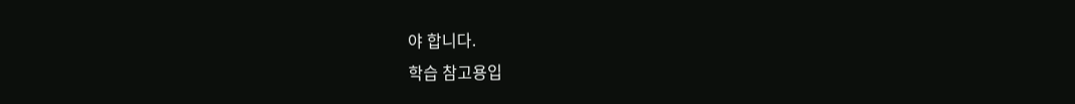야 합니다.
학습 참고용입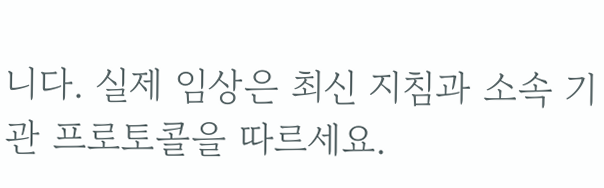니다. 실제 임상은 최신 지침과 소속 기관 프로토콜을 따르세요.